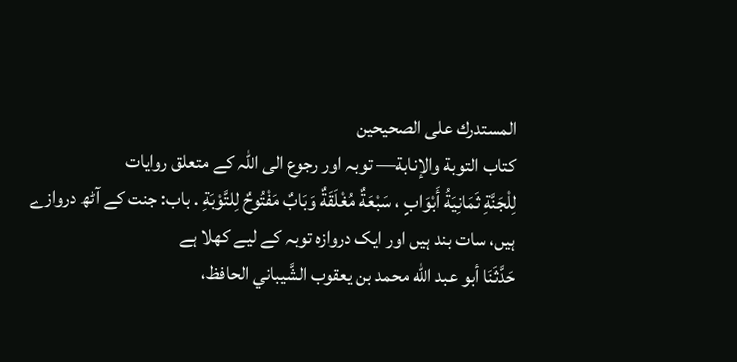المستدرك على الصحيحين
كتاب التوبة والإنابة— توبہ اور رجوع الی اللہ کے متعلق روایات
لِلْجَنَّةِ ثَمَانِيَةُ أَبْوَابٍ ، سَبْعَةٌ مُغْلَقَةٌ وَبَابٌ مَفْتُوحٌ لِلتَّوْبَةِ . باب: جنت کے آٹھ دروازے ہیں، سات بند ہیں اور ایک دروازہ توبہ کے لیے کھلا ہے
حَدَّثَنَا أبو عبد الله محمد بن يعقوب الشَّيباني الحافظ،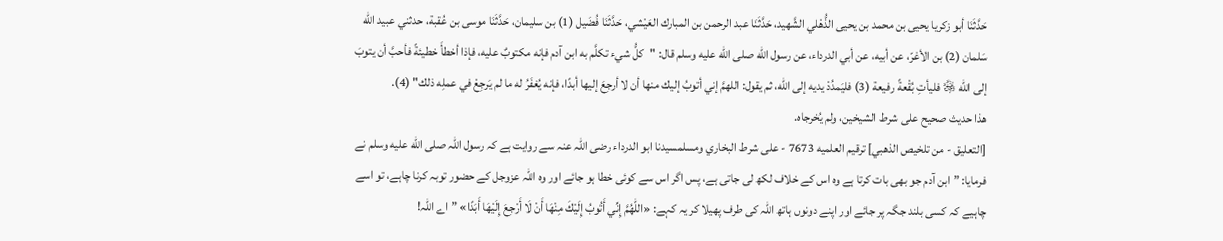حَدَّثَنَا أبو زكريا يحيى بن محمد بن يحيى الذُّهْلي الشَّهيد، حَدَّثَنَا عبد الرحمن بن المبارك العَيْشي، حَدَّثَنَا فُضَيل (1) بن سليمان، حَدَّثَنَا موسى بن عُقبة، حدثني عبيد الله سَلمان (2) بن الأغرّ، عن أبيه، عن أبي الدرداء، عن رسول الله صلى الله عليه وسلم قال: "كلُّ شيء تكلَّم به ابن آدم فإنه مكتوبٌ عليه، فإذا أخطأَ خطيئةً فأحبَّ أن يتوبَ إلى الله ﷿ فليأتِ بُقْعةً رفيعة (3) فليَمدُدْ يديه إلى الله، ثم يقول: اللهمَّ إني أتوبُ إليك منها أن لا أرجِعَ إليها أبدًا، فإنه يُغفَرُ له ما لم يَرجِعْ في عملِه ذلك" (4).
هذا حديث صحيح على شرط الشيخين، ولم يُخرجاه.
[التعليق - من تلخيص الذهبي] ترقيم العلميه 7673 - على شرط البخاري ومسلمسیدنا ابو الدرداء رضی اللہ عنہ سے روایت ہے کہ رسول اللہ صلى الله عليه وسلم نے فرمایا: ”ابن آدم جو بھی بات کرتا ہے وہ اس کے خلاف لکھ لی جاتی ہے، پس اگر اس سے کوئی خطا ہو جائے اور وہ اللہ عزوجل کے حضور توبہ کرنا چاہے، تو اسے چاہیے کہ کسی بلند جگہ پر جائے اور اپنے دونوں ہاتھ اللہ کی طرف پھیلا کر یہ کہے: «اللّٰهُمَّ إِنِّي أَتُوبُ إِلَيْكَ مِنْهَا أَنْ لَا أَرْجِعَ إِلَيْهَا أَبَدًا» ”اے اللہ!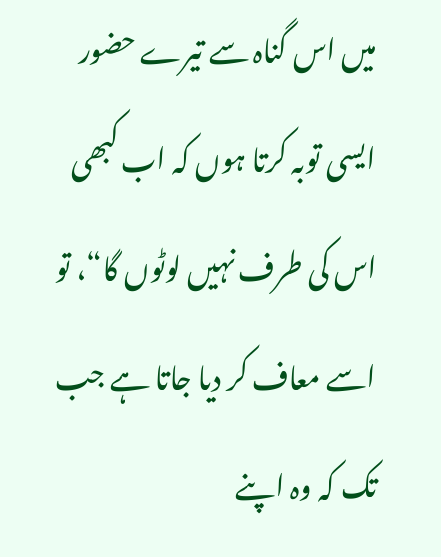میں اس گناہ سے تیرے حضور ایسی توبہ کرتا ہوں کہ اب کبھی اس کی طرف نہیں لوٹوں گا“، تو اسے معاف کر دیا جاتا ہے جب تک کہ وہ اپنے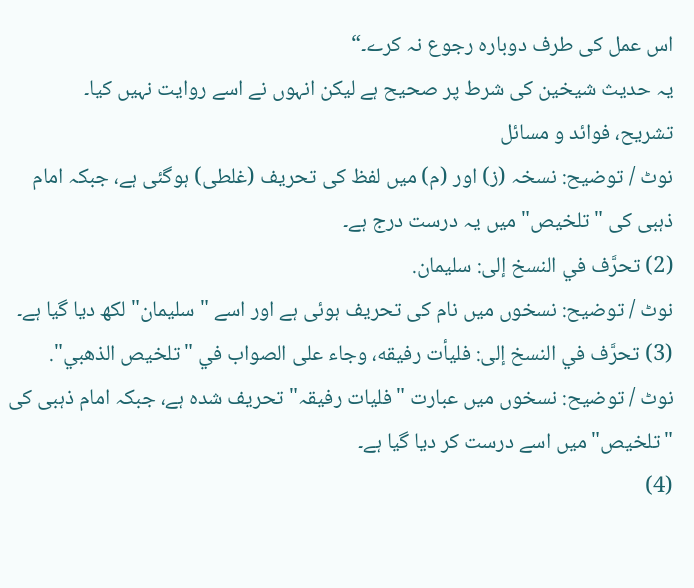اس عمل کی طرف دوبارہ رجوع نہ کرے۔“
یہ حدیث شیخین کی شرط پر صحیح ہے لیکن انہوں نے اسے روایت نہیں کیا۔
تشریح، فوائد و مسائل
نوٹ / توضیح: نسخہ (ز) اور (م) میں لفظ کی تحریف (غلطی) ہوگئی ہے، جبکہ امام ذہبی کی "تلخیص" میں یہ درست درج ہے۔
(2) تحرَّف في النسخ إلى: سليمان.
نوٹ / توضیح: نسخوں میں نام کی تحریف ہوئی ہے اور اسے "سلیمان" لکھ دیا گیا ہے۔
(3) تحرَّف في النسخ إلى: فليأت رفيقه، وجاء على الصواب في "تلخيص الذهبي".
نوٹ / توضیح: نسخوں میں عبارت "فلیات رفیقہ" تحریف شدہ ہے، جبکہ امام ذہبی کی "تلخیص" میں اسے درست کر دیا گیا ہے۔
(4)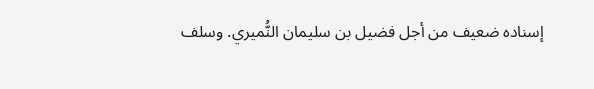إسناده ضعيف من أجل فضيل بن سليمان النُّميري. وسلف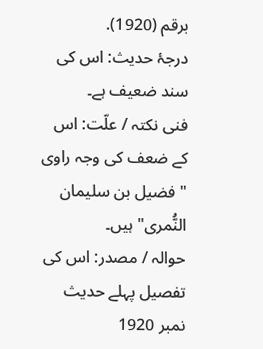برقم (1920).
درجۂ حدیث: اس کی سند ضعیف ہے۔
فنی نکتہ / علّت: اس کے ضعف کی وجہ راوی "فضیل بن سلیمان النُّمری" ہیں۔
حوالہ / مصدر: اس کی تفصیل پہلے حدیث نمبر 1920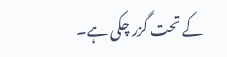کے تحت گزر چکی ہے۔